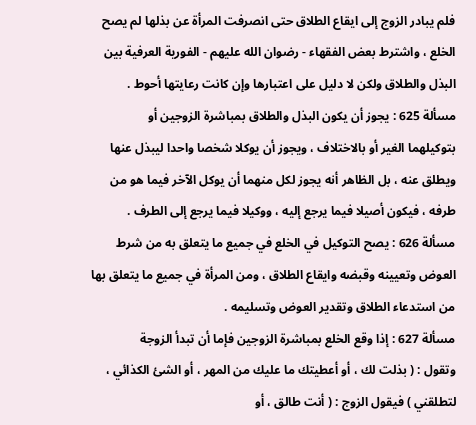فلم يبادر الزوج إلى ايقاع الطلاق حتى انصرفت المرأة عن بذلها لم يصح
الخلع ، واشترط بعض الفقهاء - رضوان الله عليهم - الفورية العرفية بين
البذل والطلاق ولكن لا دليل على اعتبارها وإن كانت رعايتها أحوط .
مسألة 625 : يجوز أن يكون البذل والطلاق بمباشرة الزوجين أو
بتوكيلهما الغير أو بالاختلاف ، ويجوز أن يوكلا شخصا واحدا ليبذل عنها
ويطلق عنه ، بل الظاهر أنه يجوز لكل منهما أن يوكل الآخر فيما هو من
طرفه ، فيكون أصيلا فيما يرجع إليه ، ووكيلا فيما يرجع إلى الطرف .
مسألة 626 : يصح التوكيل في الخلع في جميع ما يتعلق به من شرط
العوض وتعيينه وقبضه وايقاع الطلاق ، ومن المرأة في جميع ما يتعلق بها
من استدعاء الطلاق وتقدير العوض وتسليمه .
مسألة 627 : إذا وقع الخلع بمباشرة الزوجين فإما أن تبدأ الزوجة
وتقول : ( بذلت لك ، أو أعطيتك ما عليك من المهر ، أو الشئ الكذائي ،
لتطلقني ) فيقول الزوج : ( أنت طالق ، أو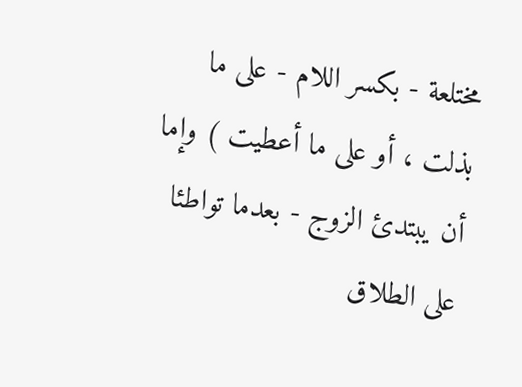مختلعة - بكسر اللام - على ما
بذلت ، أو على ما أعطيت ) وإما أن يبتدئ الزوج - بعدما تواطئا على الطلاق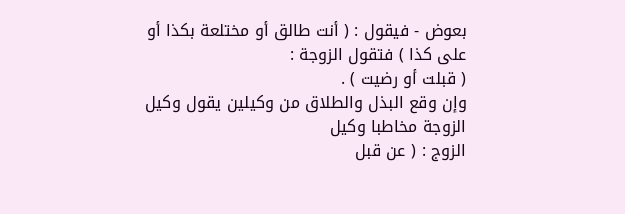بعوض - فيقول : ( أنت طالق أو مختلعة بكذا أو على كذا ) فتقول الزوجة :
( قبلت أو رضيت ) .
وإن وقع البذل والطلاق من وكيلين يقول وكيل الزوجة مخاطبا وكيل
الزوج : ( عن قبل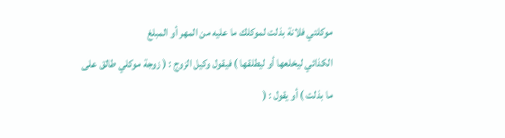موكلتي فلانة بذلت لموكلك ما عليه من المهر أو المبلغ
الكذائي ليخلعها أو ليطلقها ) فيقول وكيل الزوج : ( زوجة موكلي طالق على
ما بذلت ) أو يقول : (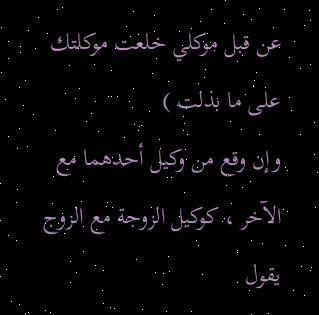عن قبل موكلي خلعت موكلتك على ما بذلت )
وإن وقع من وكيل أحدهما مع الآخر ، كوكيل الزوجة مع الزوج يقول